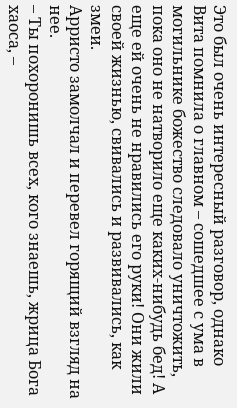Это был очень интересный разговор, однако Вита помнила о главном – сошедшее с ума в могильнике божество следовало уничтожить, пока оно не натворило еще каких-нибудь бед! А еще ей очень не нравились его руки! Они жили своей жизнью, свивались и развивались, как змеи.
Арристо замолчал и перевел горящий взгляд на нее.
– Ты похоронишь всех, кого знаешь, жрица Бога хаоса, –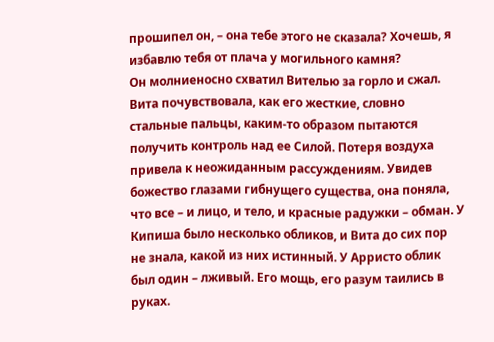прошипел он, – она тебе этого не сказала? Хочешь, я избавлю тебя от плача у могильного камня?
Он молниеносно схватил Вителью за горло и сжал. Вита почувствовала, как его жесткие, словно стальные пальцы, каким-то образом пытаются получить контроль над ее Силой. Потеря воздуха привела к неожиданным рассуждениям. Увидев божество глазами гибнущего существа, она поняла, что все – и лицо, и тело, и красные радужки – обман. У Кипиша было несколько обликов, и Вита до сих пор не знала, какой из них истинный. У Арристо облик был один – лживый. Его мощь, его разум таились в руках.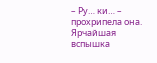– Ру… ки… – прохрипела она.
Ярчайшая вспышка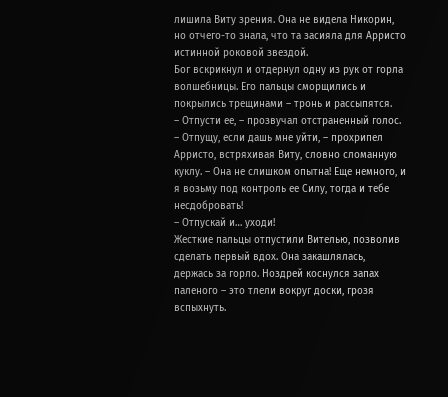лишила Виту зрения. Она не видела Никорин, но отчего-то знала, что та засияла для Арристо истинной роковой звездой.
Бог вскрикнул и отдернул одну из рук от горла волшебницы. Его пальцы сморщились и покрылись трещинами – тронь и рассыпятся.
– Отпусти ее, – прозвучал отстраненный голос.
– Отпущу, если дашь мне уйти, – прохрипел Арристо, встряхивая Виту, словно сломанную куклу. – Она не слишком опытна! Еще немного, и я возьму под контроль ее Силу, тогда и тебе несдобровать!
– Отпускай и… уходи!
Жесткие пальцы отпустили Вителью, позволив сделать первый вдох. Она закашлялась, держась за горло. Ноздрей коснулся запах паленого – это тлели вокруг доски, грозя вспыхнуть.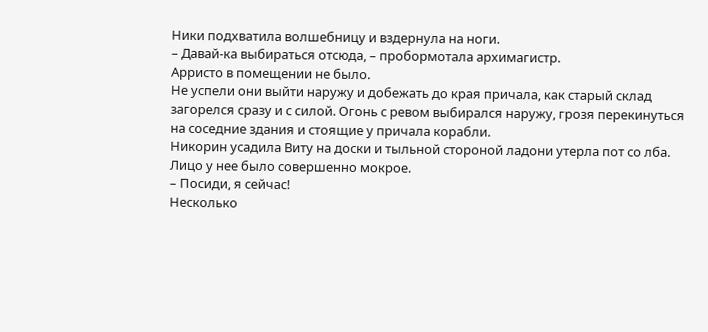Ники подхватила волшебницу и вздернула на ноги.
– Давай-ка выбираться отсюда, – пробормотала архимагистр.
Арристо в помещении не было.
Не успели они выйти наружу и добежать до края причала, как старый склад загорелся сразу и с силой. Огонь с ревом выбирался наружу, грозя перекинуться на соседние здания и стоящие у причала корабли.
Никорин усадила Виту на доски и тыльной стороной ладони утерла пот со лба. Лицо у нее было совершенно мокрое.
– Посиди, я сейчас!
Несколько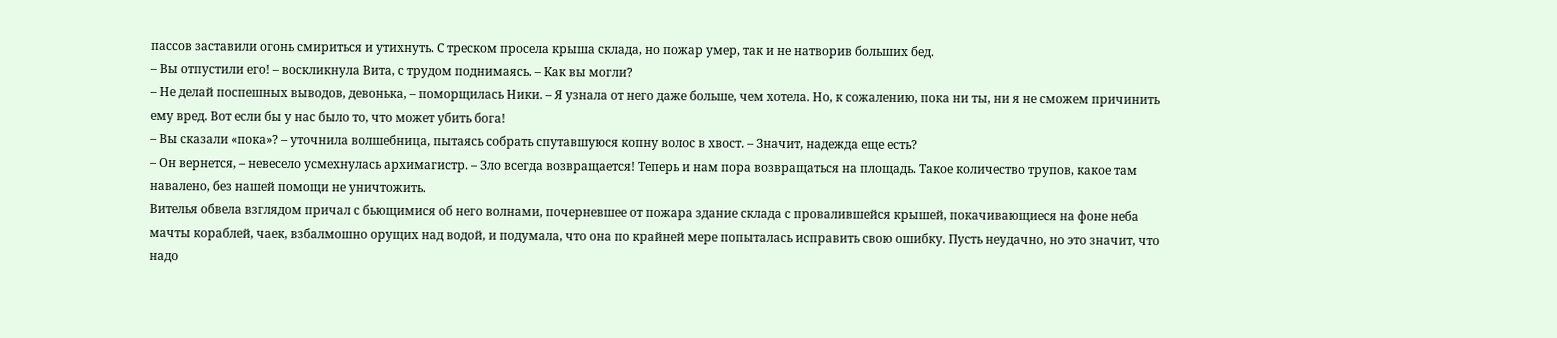пассов заставили огонь смириться и утихнуть. С треском просела крыша склада, но пожар умер, так и не натворив больших бед.
– Вы отпустили его! – воскликнула Вита, с трудом поднимаясь. – Как вы могли?
– Не делай поспешных выводов, девонька, – поморщилась Ники. – Я узнала от него даже больше, чем хотела. Но, к сожалению, пока ни ты, ни я не сможем причинить ему вред. Вот если бы у нас было то, что может убить бога!
– Вы сказали «пока»? – уточнила волшебница, пытаясь собрать спутавшуюся копну волос в хвост. – Значит, надежда еще есть?
– Он вернется, – невесело усмехнулась архимагистр. – Зло всегда возвращается! Теперь и нам пора возвращаться на площадь. Такое количество трупов, какое там навалено, без нашей помощи не уничтожить.
Вителья обвела взглядом причал с бьющимися об него волнами, почерневшее от пожара здание склада с провалившейся крышей, покачивающиеся на фоне неба мачты кораблей, чаек, взбалмошно орущих над водой, и подумала, что она по крайней мере попыталась исправить свою ошибку. Пусть неудачно, но это значит, что надо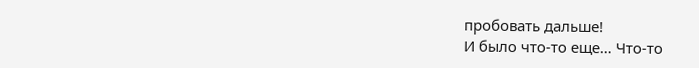пробовать дальше!
И было что-то еще… Что-то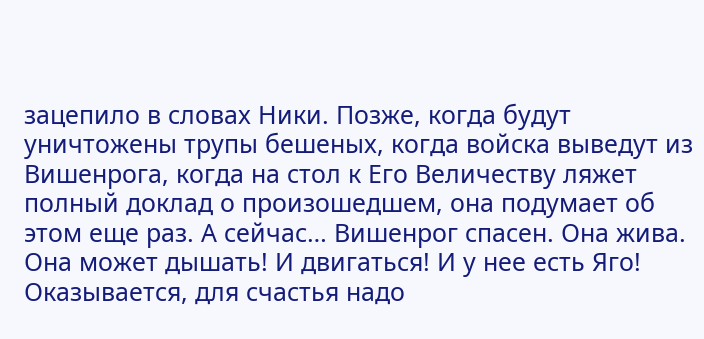зацепило в словах Ники. Позже, когда будут уничтожены трупы бешеных, когда войска выведут из Вишенрога, когда на стол к Его Величеству ляжет полный доклад о произошедшем, она подумает об этом еще раз. А сейчас… Вишенрог спасен. Она жива. Она может дышать! И двигаться! И у нее есть Яго!
Оказывается, для счастья надо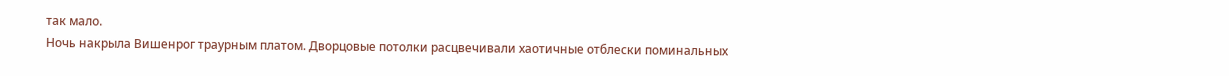так мало.
Ночь накрыла Вишенрог траурным платом. Дворцовые потолки расцвечивали хаотичные отблески поминальных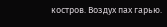костров. Воздух пах гарью.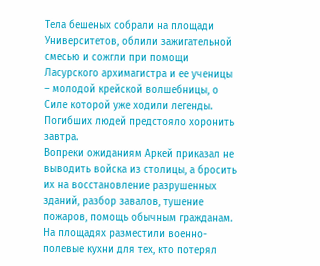Тела бешеных собрали на площади Университетов, облили зажигательной смесью и сожгли при помощи Ласурского архимагистра и ее ученицы – молодой крейской волшебницы, о Силе которой уже ходили легенды. Погибших людей предстояло хоронить завтра.
Вопреки ожиданиям Аркей приказал не выводить войска из столицы, а бросить их на восстановление разрушенных зданий, разбор завалов, тушение пожаров, помощь обычным гражданам. На площадях разместили военно-полевые кухни для тех, кто потерял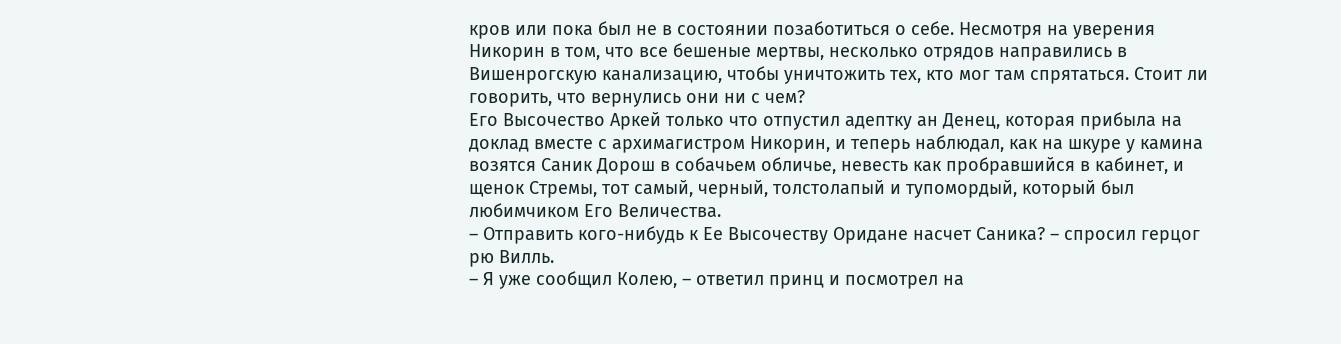кров или пока был не в состоянии позаботиться о себе. Несмотря на уверения Никорин в том, что все бешеные мертвы, несколько отрядов направились в Вишенрогскую канализацию, чтобы уничтожить тех, кто мог там спрятаться. Стоит ли говорить, что вернулись они ни с чем?
Его Высочество Аркей только что отпустил адептку ан Денец, которая прибыла на доклад вместе с архимагистром Никорин, и теперь наблюдал, как на шкуре у камина возятся Саник Дорош в собачьем обличье, невесть как пробравшийся в кабинет, и щенок Стремы, тот самый, черный, толстолапый и тупомордый, который был любимчиком Его Величества.
– Отправить кого-нибудь к Ее Высочеству Оридане насчет Саника? – спросил герцог рю Вилль.
– Я уже сообщил Колею, – ответил принц и посмотрел на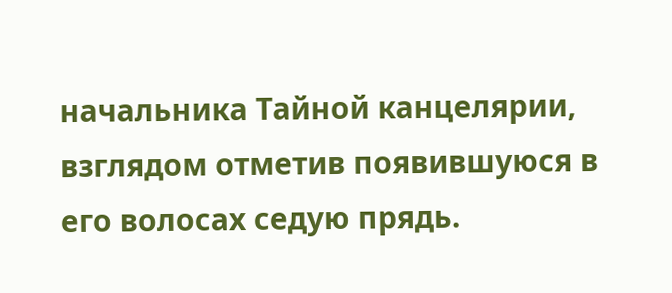начальника Тайной канцелярии, взглядом отметив появившуюся в его волосах седую прядь.